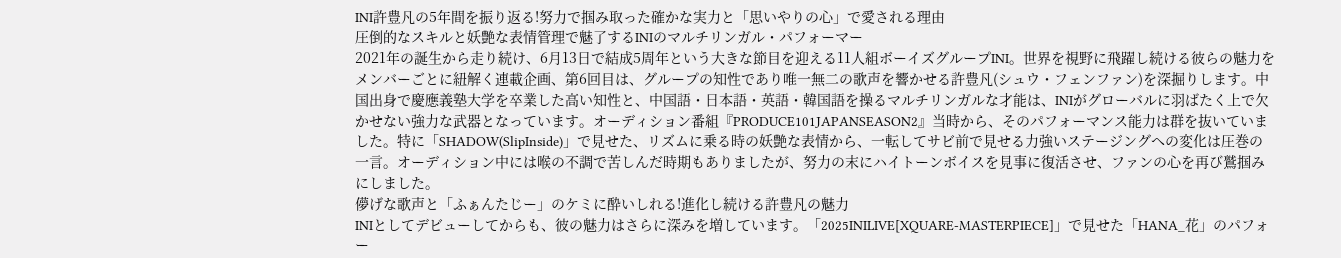INI許豊凡の5年間を振り返る!努力で掴み取った確かな実力と「思いやりの心」で愛される理由
圧倒的なスキルと妖艶な表情管理で魅了するINIのマルチリンガル・パフォーマー
2021年の誕生から走り続け、6月13日で結成5周年という大きな節目を迎える11人組ボーイズグループINI。世界を視野に飛躍し続ける彼らの魅力をメンバーごとに紐解く連載企画、第6回目は、グループの知性であり唯一無二の歌声を響かせる許豊凡(シュウ・フェンファン)を深掘りします。中国出身で慶應義塾大学を卒業した高い知性と、中国語・日本語・英語・韓国語を操るマルチリンガルな才能は、INIがグローバルに羽ばたく上で欠かせない強力な武器となっています。オーディション番組『PRODUCE101JAPANSEASON2』当時から、そのパフォーマンス能力は群を抜いていました。特に「SHADOW(SlipInside)」で見せた、リズムに乗る時の妖艶な表情から、一転してサビ前で見せる力強いステージングへの変化は圧巻の一言。オーディション中には喉の不調で苦しんだ時期もありましたが、努力の末にハイトーンボイスを見事に復活させ、ファンの心を再び鷲掴みにしました。
儚げな歌声と「ふぁんたじー」のケミに酔いしれる!進化し続ける許豊凡の魅力
INIとしてデビューしてからも、彼の魅力はさらに深みを増しています。「2025INILIVE[XQUARE‐MASTERPIECE]」で見せた「HANA_花」のパフォー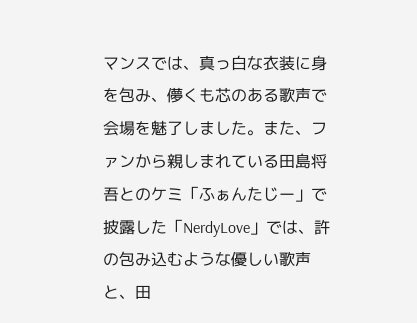マンスでは、真っ白な衣装に身を包み、儚くも芯のある歌声で会場を魅了しました。また、ファンから親しまれている田島将吾とのケミ「ふぁんたじー」で披露した「NerdyLove」では、許の包み込むような優しい歌声と、田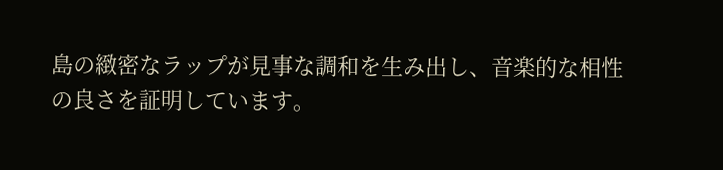島の緻密なラップが見事な調和を生み出し、音楽的な相性の良さを証明しています。